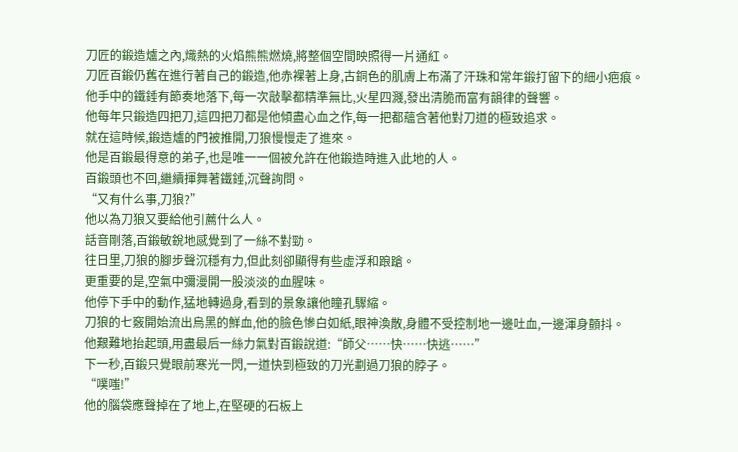刀匠的鍛造爐之內,熾熱的火焰熊熊燃燒,將整個空間映照得一片通紅。
刀匠百鍛仍舊在進行著自己的鍛造,他赤裸著上身,古銅色的肌膚上布滿了汗珠和常年鍛打留下的細小疤痕。
他手中的鐵錘有節奏地落下,每一次敲擊都精準無比,火星四濺,發出清脆而富有韻律的聲響。
他每年只鍛造四把刀,這四把刀都是他傾盡心血之作,每一把都蘊含著他對刀道的極致追求。
就在這時候,鍛造爐的門被推開,刀狼慢慢走了進來。
他是百鍛最得意的弟子,也是唯一一個被允許在他鍛造時進入此地的人。
百鍛頭也不回,繼續揮舞著鐵錘,沉聲詢問。
“又有什么事,刀狼?”
他以為刀狼又要給他引薦什么人。
話音剛落,百鍛敏銳地感覺到了一絲不對勁。
往日里,刀狼的腳步聲沉穩有力,但此刻卻顯得有些虛浮和踉蹌。
更重要的是,空氣中彌漫開一股淡淡的血腥味。
他停下手中的動作,猛地轉過身,看到的景象讓他瞳孔驟縮。
刀狼的七竅開始流出烏黑的鮮血,他的臉色慘白如紙,眼神渙散,身體不受控制地一邊吐血,一邊渾身顫抖。
他艱難地抬起頭,用盡最后一絲力氣對百鍛說道:“師父……快……快逃……”
下一秒,百鍛只覺眼前寒光一閃,一道快到極致的刀光劃過刀狼的脖子。
“噗嗤!”
他的腦袋應聲掉在了地上,在堅硬的石板上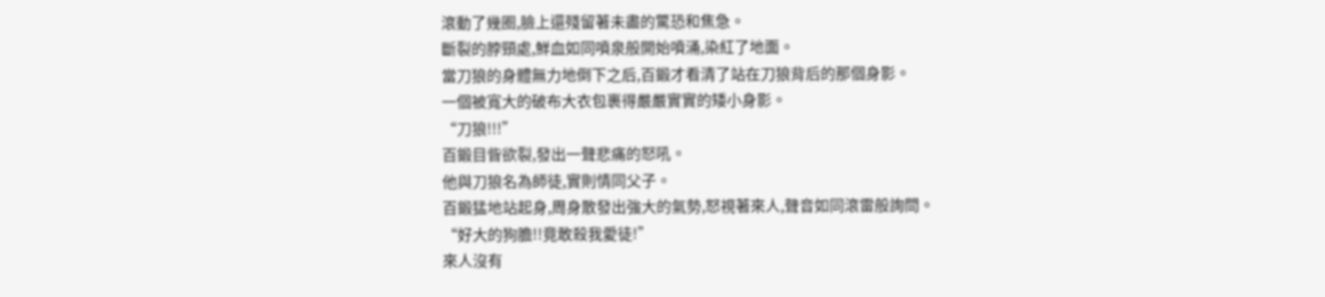滾動了幾圈,臉上還殘留著未盡的驚恐和焦急。
斷裂的脖頸處,鮮血如同噴泉般開始噴涌,染紅了地面。
當刀狼的身體無力地倒下之后,百鍛才看清了站在刀狼背后的那個身影。
一個被寬大的破布大衣包裹得嚴嚴實實的矮小身影。
“刀狼!!!”
百鍛目眥欲裂,發出一聲悲痛的怒吼。
他與刀狼名為師徒,實則情同父子。
百鍛猛地站起身,周身散發出強大的氣勢,怒視著來人,聲音如同滾雷般詢問。
“好大的狗膽!!竟敢殺我愛徒!”
來人沒有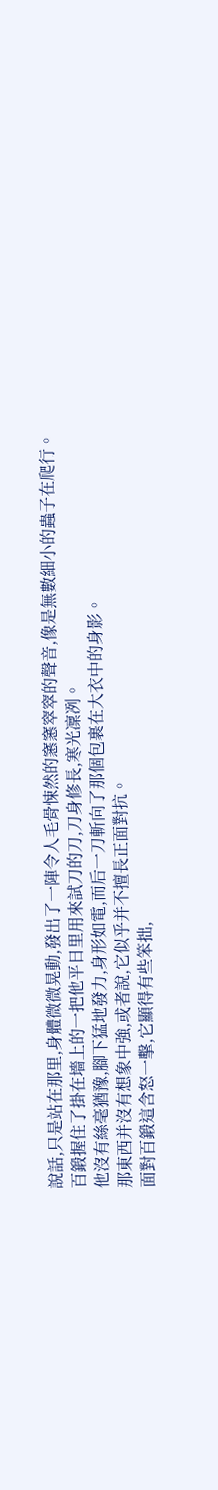說話,只是站在那里,身體微微晃動,發出了一陣令人毛骨悚然的窸窸窣窣的聲音,像是無數細小的蟲子在爬行。
百鍛握住了掛在墻上的一把他平日里用來試刀的刀,刀身修長,寒光凜冽。
他沒有絲毫猶豫,腳下猛地發力,身形如電,而后一刀斬向了那個包裹在大衣中的身影。
那東西并沒有想象中強,或者說,它似乎并不擅長正面對抗。
面對百鍛這含怒一擊,它顯得有些笨拙,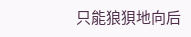只能狼狽地向后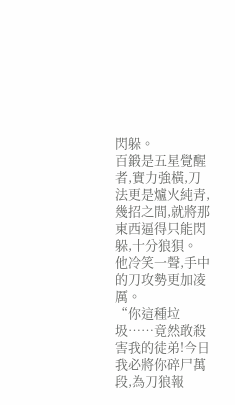閃躲。
百鍛是五星覺醒者,實力強橫,刀法更是爐火純青,幾招之間,就將那東西逼得只能閃躲,十分狼狽。
他冷笑一聲,手中的刀攻勢更加凌厲。
“你這種垃圾……竟然敢殺害我的徒弟!今日我必將你碎尸萬段,為刀狼報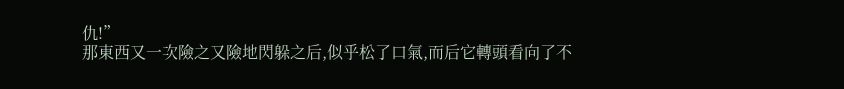仇!”
那東西又一次險之又險地閃躲之后,似乎松了口氣,而后它轉頭看向了不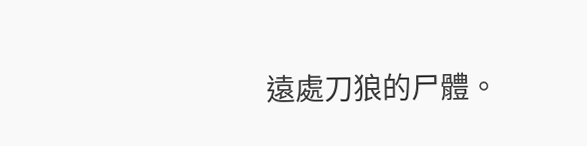遠處刀狼的尸體。